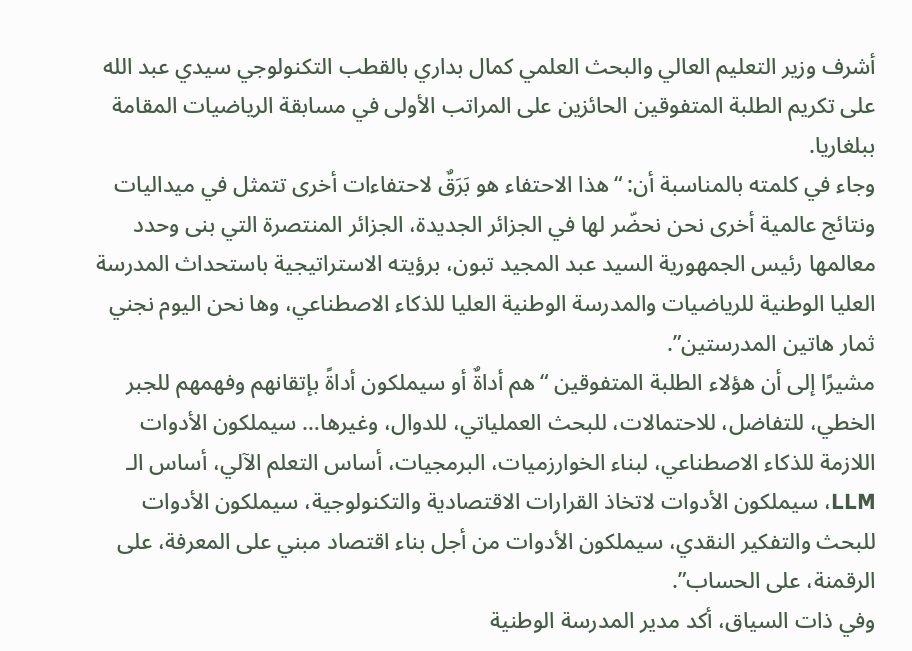أشرف وزير التعليم العالي والبحث العلمي كمال بداري بالقطب التكنولوجي سيدي عبد الله على تكريم الطلبة المتفوقين الحائزين على المراتب الأولى في مسابقة الرياضيات المقامة ببلغاريا.
وجاء في كلمته بالمناسبة أن: “هذا الاحتفاء هو بَرَقٌ لاحتفاءات أخرى تتمثل في ميداليات ونتائج عالمية أخرى نحن نحضّر لها في الجزائر الجديدة، الجزائر المنتصرة التي بنى وحدد معالمها رئيس الجمهورية السيد عبد المجيد تبون، برؤيته الاستراتيجية باستحداث المدرسة العليا الوطنية للرياضيات والمدرسة الوطنية العليا للذكاء الاصطناعي، وها نحن اليوم نجني ثمار هاتين المدرستين”.
مشيرًا إلى أن هؤلاء الطلبة المتفوقين “هم أداةٌ أو سيملكون أداةً بإتقانهم وفهمهم للجبر الخطي، للتفاضل، للاحتمالات، للبحث العملياتي، للدوال، وغيرها… سيملكون الأدوات اللازمة للذكاء الاصطناعي، لبناء الخوارزميات، البرمجيات، أساس التعلم الآلي، أساس الـ LLM، سيملكون الأدوات لاتخاذ القرارات الاقتصادية والتكنولوجية، سيملكون الأدوات للبحث والتفكير النقدي، سيملكون الأدوات من أجل بناء اقتصاد مبني على المعرفة، على الرقمنة، على الحساب”.
وفي ذات السياق، أكد مدير المدرسة الوطنية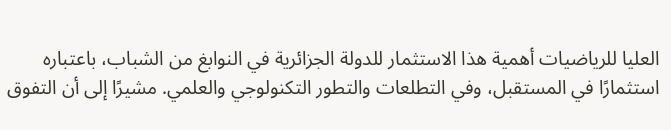العليا للرياضيات أهمية هذا الاستثمار للدولة الجزائرية في النوابغ من الشباب، باعتباره استثمارًا في المستقبل، وفي التطلعات والتطور التكنولوجي والعلمي. مشيرًا إلى أن التفوق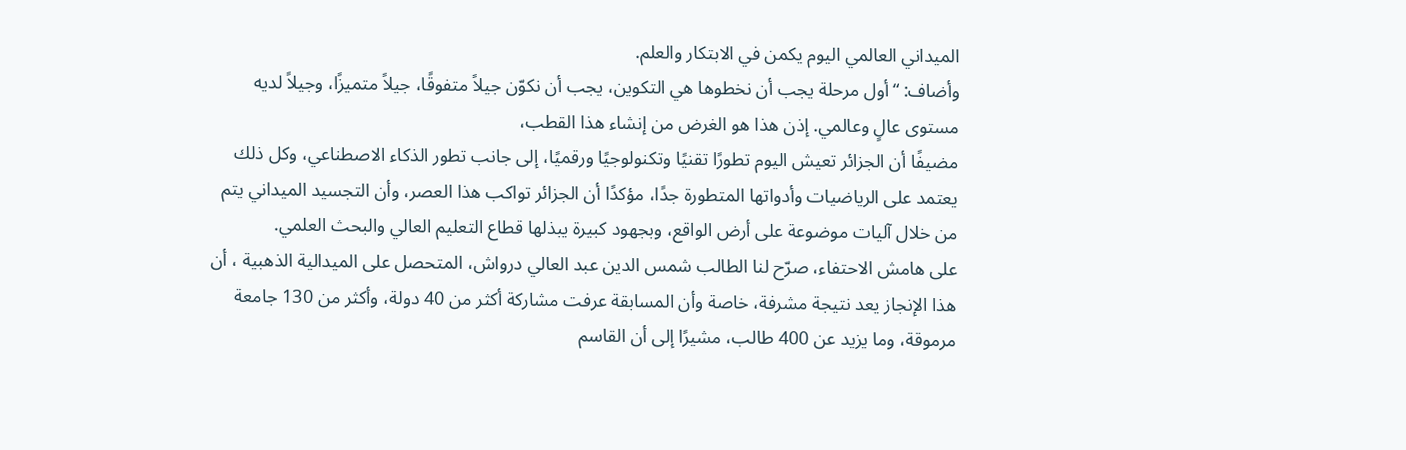الميداني العالمي اليوم يكمن في الابتكار والعلم.
وأضاف: “أول مرحلة يجب أن نخطوها هي التكوين، يجب أن نكوّن جيلاً متفوقًا، جيلاً متميزًا، وجيلاً لديه مستوى عالٍ وعالمي. إذن هذا هو الغرض من إنشاء هذا القطب،
مضيفًا أن الجزائر تعيش اليوم تطورًا تقنيًا وتكنولوجيًا ورقميًا، إلى جانب تطور الذكاء الاصطناعي، وكل ذلك يعتمد على الرياضيات وأدواتها المتطورة جدًا، مؤكدًا أن الجزائر تواكب هذا العصر، وأن التجسيد الميداني يتم من خلال آليات موضوعة على أرض الواقع، وبجهود كبيرة يبذلها قطاع التعليم العالي والبحث العلمي.
على هامش الاحتفاء، صرّح لنا الطالب شمس الدين عبد العالي درواش، المتحصل على الميدالية الذهبية ، أن هذا الإنجاز يعد نتيجة مشرفة، خاصة وأن المسابقة عرفت مشاركة أكثر من 40 دولة، وأكثر من 130 جامعة مرموقة، وما يزيد عن 400 طالب، مشيرًا إلى أن القاسم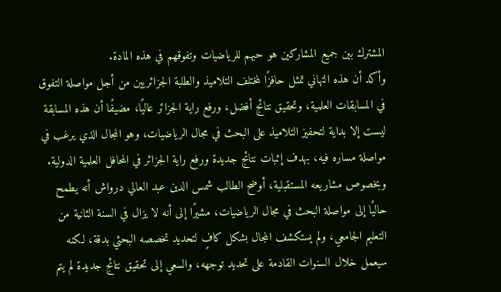المشترك بين جميع المشاركين هو حبهم للرياضيات وتفوقهم في هذه المادة.
وأكد أن هذه التهاني تمثل حافزًا لمختلف التلاميذ والطلبة الجزائريين من أجل مواصلة التفوق في المسابقات العلمية، وتحقيق نتائج أفضل، ورفع راية الجزائر عاليًا، مضيفًا أن هذه المسابقة ليست إلا بداية لتحفيز التلاميذ على البحث في مجال الرياضيات، وهو المجال الذي يرغب في مواصلة مساره فيه، بهدف إثبات نتائج جديدة ورفع راية الجزائر في المحافل العلمية الدولية.
وبخصوص مشاريعه المستقبلية، أوضح الطالب شمس الدين عبد العالي درواش أنه يطمح حاليًا إلى مواصلة البحث في مجال الرياضيات، مشيرًا إلى أنه لا يزال في السنة الثانية من التعليم الجامعي، ولم يستكشف المجال بشكل كافٍ لتحديد تخصصه البحثي بدقة، لكنه سيعمل خلال السنوات القادمة على تحديد توجهه، والسعي إلى تحقيق نتائج جديدة لم يتم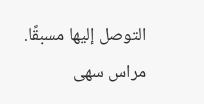التوصل إليها مسبقًا.
مراس سهى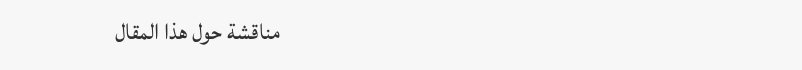مناقشة حول هذا المقال